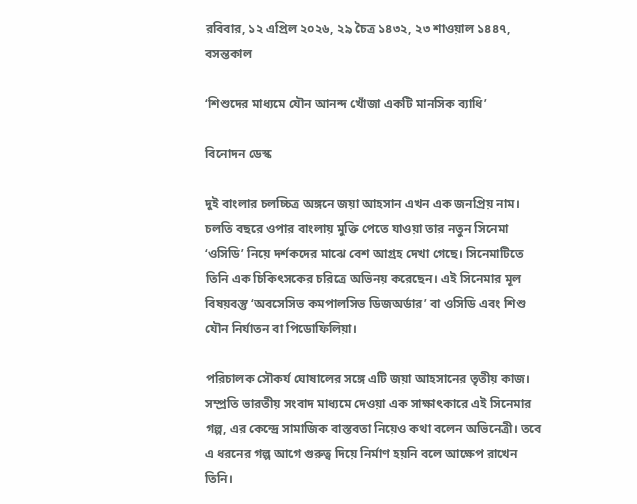রবিবার, ১২ এপ্রিল ২০২৬, ২৯ চৈত্র ১৪৩২, ২৩ শাওয়াল ১৪৪৭, বসন্তকাল

‘শিশুদের মাধ্যমে যৌন আনন্দ খোঁজা একটি মানসিক ব্যাধি’

বিনোদন ডেস্ক

দুই বাংলার চলচ্চিত্র অঙ্গনে জয়া আহসান এখন এক জনপ্রিয় নাম। চলতি বছরে ওপার বাংলায় মুক্তি পেতে যাওয়া তার নতুন সিনেমা ‘ওসিডি’ নিয়ে দর্শকদের মাঝে বেশ আগ্রহ দেখা গেছে। সিনেমাটিতে তিনি এক চিকিৎসকের চরিত্রে অভিনয় করেছেন। এই সিনেমার মূল বিষয়বস্তু ‘অবসেসিভ কমপালসিভ ডিজঅর্ডার’ বা ওসিডি এবং শিশু যৌন নির্যাতন বা পিডোফিলিয়া।

পরিচালক সৌকর্য ঘোষালের সঙ্গে এটি জয়া আহসানের তৃতীয় কাজ। সম্প্রতি ভারতীয় সংবাদ মাধ্যমে দেওয়া এক সাক্ষাৎকারে এই সিনেমার গল্প, এর কেন্দ্রে সামাজিক বাস্তবতা নিয়েও কথা বলেন অভিনেত্রী। তবে এ ধরনের গল্প আগে গুরুত্ব দিয়ে নির্মাণ হয়নি বলে আক্ষেপ রাখেন তিনি।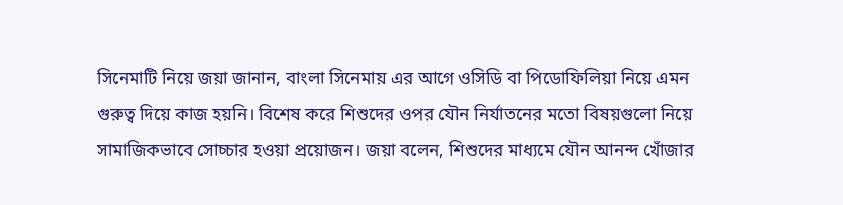সিনেমাটি নিয়ে জয়া জানান, বাংলা সিনেমায় এর আগে ওসিডি বা পিডোফিলিয়া নিয়ে এমন গুরুত্ব দিয়ে কাজ হয়নি। বিশেষ করে শিশুদের ওপর যৌন নির্যাতনের মতো বিষয়গুলো নিয়ে সামাজিকভাবে সোচ্চার হওয়া প্রয়োজন। জয়া বলেন, শিশুদের মাধ্যমে যৌন আনন্দ খোঁজার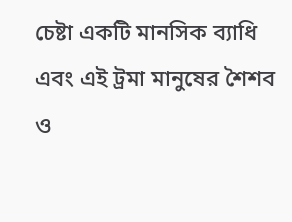চেষ্টা একটি মানসিক ব্যাধি এবং এই ট্রমা মানুষের শৈশব ও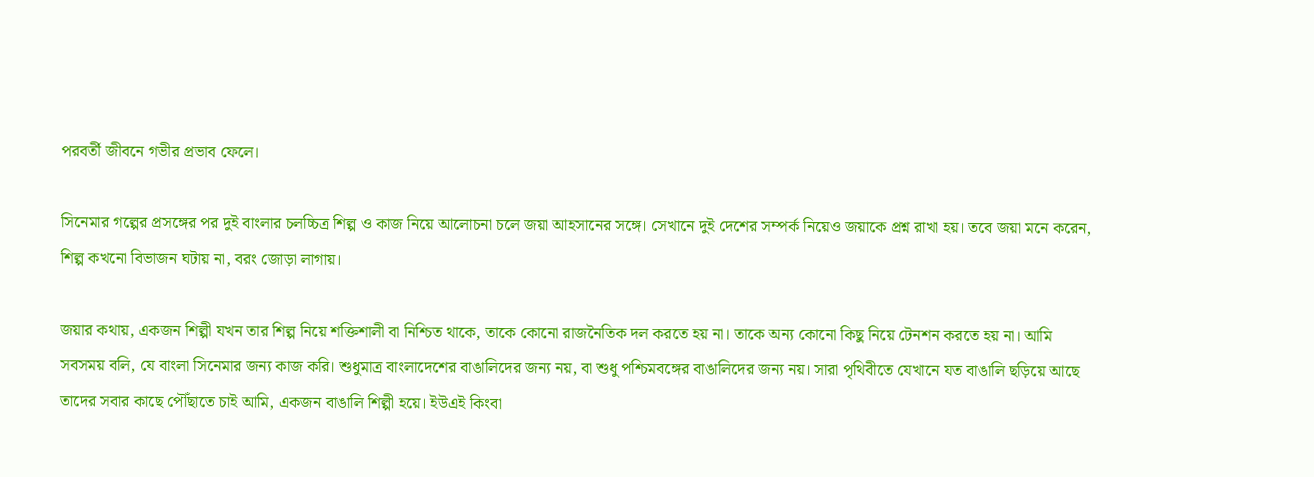পরবর্তী জীবনে গভীর প্রভাব ফেলে।

সিনেমার গল্পের প্রসঙ্গের পর দুই বাংলার চলচ্চিত্র শিল্প ও কাজ নিয়ে আলোচনা চলে জয়া আহসানের সঙ্গে। সেখানে দুই দেশের সম্পর্ক নিয়েও জয়াকে প্রশ্ন রাখা হয়। তবে জয়া মনে করেন, শিল্প কখনো বিভাজন ঘটায় না, বরং জোড়া লাগায়।

জয়ার কথায়, একজন শিল্পী যখন তার শিল্প নিয়ে শক্তিশালী বা নিশ্চিত থাকে, তাকে কোনো রাজনৈতিক দল করতে হয় না। তাকে অন্য কোনো কিছু নিয়ে টেনশন করতে হয় না। আমি সবসময় বলি, যে বাংলা সিনেমার জন্য কাজ করি। শুধুমাত্র বাংলাদেশের বাঙালিদের জন্য নয়, বা শুধু পশ্চিমবঙ্গের বাঙালিদের জন্য নয়। সারা পৃথিবীতে যেখানে যত বাঙালি ছড়িয়ে আছে তাদের সবার কাছে পৌঁছাতে চাই আমি, একজন বাঙালি শিল্পী হয়ে। ইউএই কিংবা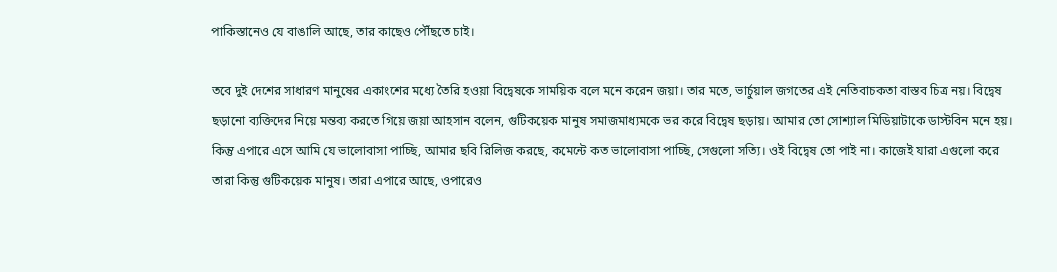পাকিস্তানেও যে বাঙালি আছে, তার কাছেও পৌঁছতে চাই।

তবে দুই দেশের সাধারণ মানুষের একাংশের মধ্যে তৈরি হওয়া বিদ্বেষকে সাময়িক বলে মনে করেন জয়া। তার মতে, ভার্চুয়াল জগতের এই নেতিবাচকতা বাস্তব চিত্র নয়। বিদ্বেষ ছড়ানো ব্যক্তিদের নিয়ে মন্তব্য করতে গিয়ে জয়া আহসান বলেন, গুটিকয়েক মানুষ সমাজমাধ্যমকে ভর করে বিদ্বেষ ছড়ায়। আমার তো সোশ্যাল মিডিয়াটাকে ডাস্টবিন মনে হয়। কিন্তু এপারে এসে আমি যে ভালোবাসা পাচ্ছি, আমার ছবি রিলিজ করছে, কমেন্টে কত ভালোবাসা পাচ্ছি, সেগুলো সত্যি। ওই বিদ্বেষ তো পাই না। কাজেই যারা এগুলো করে তারা কিন্তু গুটিকয়েক মানুষ। তারা এপারে আছে, ওপারেও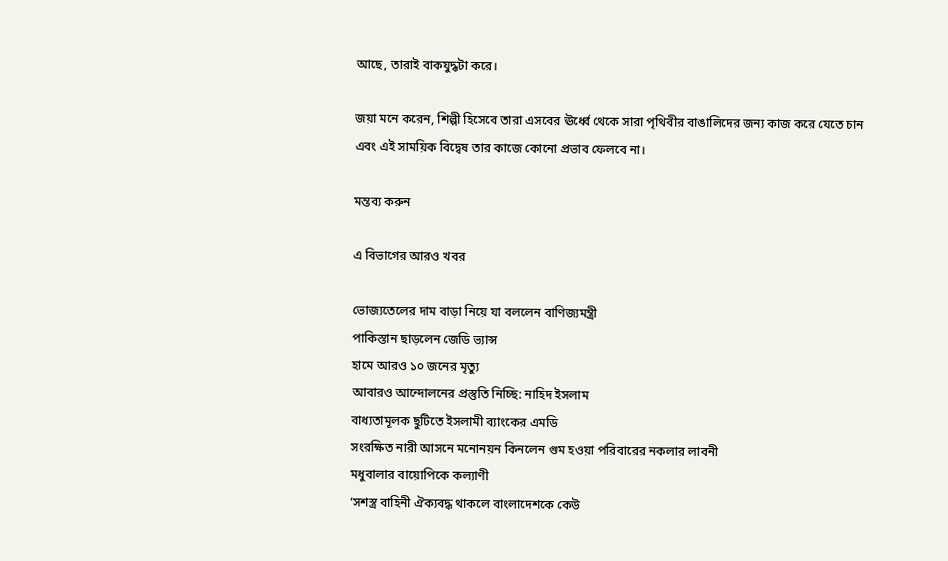আছে, তারাই বাকযুদ্ধটা করে।

জয়া মনে করেন, শিল্পী হিসেবে তারা এসবের ঊর্ধ্বে থেকে সারা পৃথিবীর বাঙালিদের জন্য কাজ করে যেতে চান এবং এই সাময়িক বিদ্বেষ তার কাজে কোনো প্রভাব ফেলবে না।

মন্তব্য করুন

এ বিভাগের আরও খবর

ভোজ্যতেলের দাম বাড়া নিয়ে যা বললেন বাণিজ্যমন্ত্রী
পাকিস্তান ছাড়লেন জেডি ভ্যান্স
হামে আরও ১০ জনের মৃত্যু
আবারও আন্দোলনের প্রস্তুতি নিচ্ছি: নাহিদ ইসলাম
বাধ্যতামূলক ছুটিতে ইসলামী ব্যাংকের এমডি
সংরক্ষিত নারী আসনে মনোনয়ন কিনলেন গুম হওয়া পরিবারের নকলার লাবনী
মধুবালার বায়োপিকে কল্যাণী
‘সশস্ত্র বাহিনী ঐক্যবদ্ধ থাকলে বাংলাদেশকে কেউ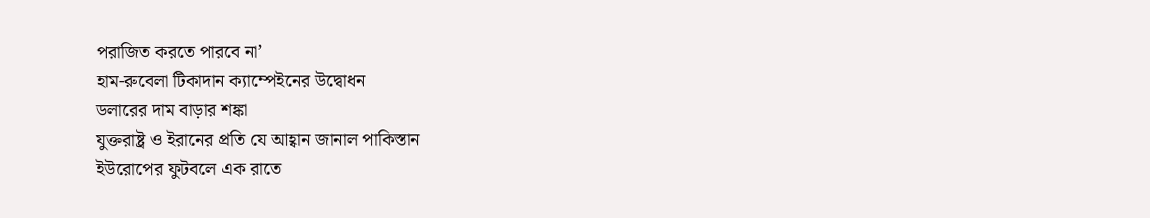পরাজিত করতে পারবে না’
হাম-রুবেলা টিকাদান ক্যাম্পেইনের উদ্বোধন
ডলারের দাম বাড়ার শঙ্কা
যুক্তরাষ্ট্র ও ইরানের প্রতি যে আহ্বান জানাল পাকিস্তান
ইউরোপের ফুটবলে এক রাতে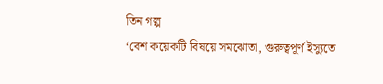তিন গল্প
‘বেশ কয়েকটি বিষয়ে সমঝোতা, গুরুত্বপূর্ণ ইস্যুতে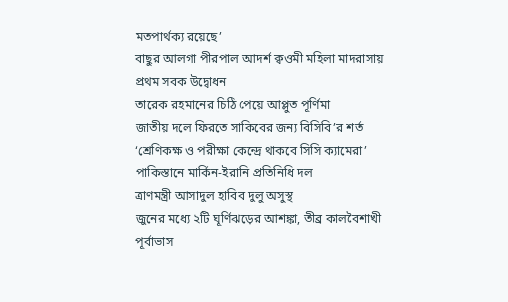মতপার্থক্য রয়েছে’
বাছুর আলগা পীরপাল আদর্শ ক্বওমী মহিলা মাদরাসায় প্রথম সবক উদ্বোধন
তারেক রহমানের চিঠি পেয়ে আপ্লুত পূর্ণিমা
জাতীয় দলে ফিরতে সাকিবের জন্য বিসিবি’র শর্ত
‘শ্রেণিকক্ষ ও পরীক্ষা কেন্দ্রে থাকবে সিসি ক্যামেরা’
পাকিস্তানে মার্কিন-ইরানি প্রতিনিধি দল
ত্রাণমন্ত্রী আসাদুল হাবিব দুলু অসুস্থ
জুনের মধ্যে ২টি ঘূর্ণিঝড়ের আশঙ্কা, তীব্র কালবৈশাখী পূর্বাভাস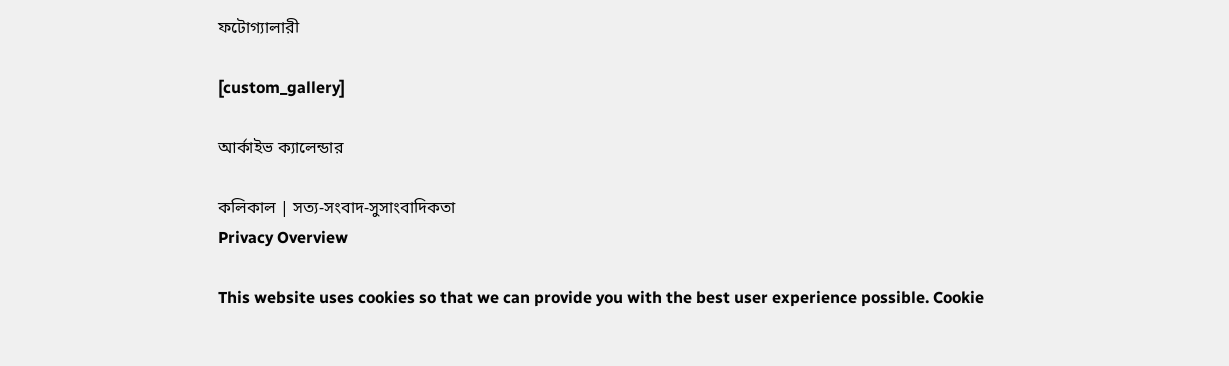ফটোগ্যালারী

[custom_gallery]

আর্কাইভ ক্যালেন্ডার

কলিকাল | সত্য-সংবাদ-সুসাংবাদিকতা
Privacy Overview

This website uses cookies so that we can provide you with the best user experience possible. Cookie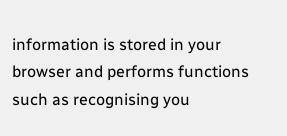information is stored in your browser and performs functions such as recognising you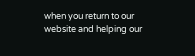when you return to our website and helping our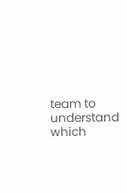team to understand which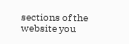sections of the website you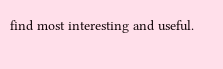find most interesting and useful.